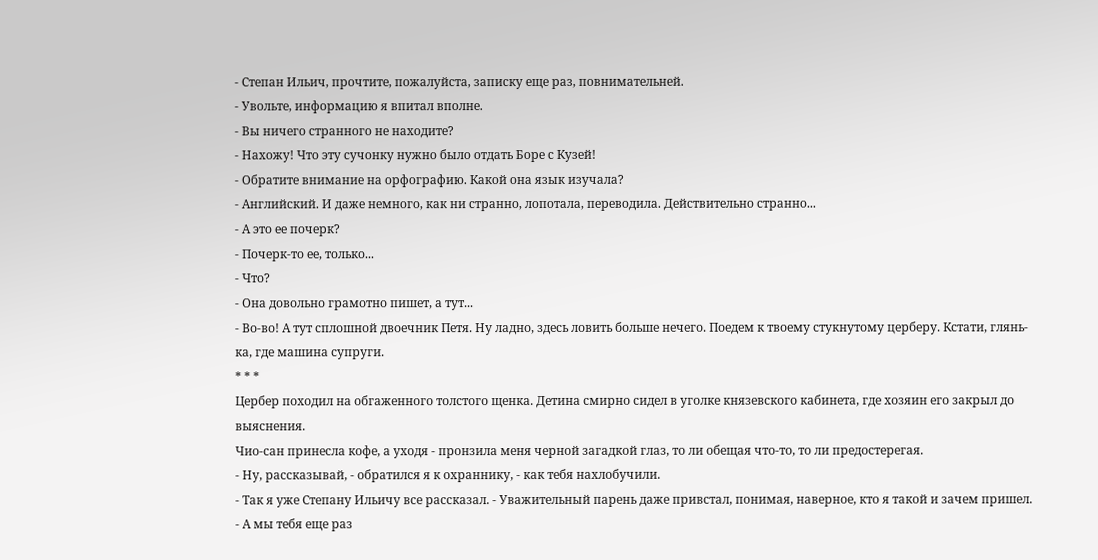- Степан Ильич, прочтите, пожалуйста, записку еще раз, повнимательней.
- Увольте, информацию я впитал вполне.
- Вы ничего странного не находите?
- Нахожу! Что эту сучонку нужно было отдать Боре с Кузей!
- Обратите внимание на орфографию. Какой она язык изучала?
- Английский. И даже немного, как ни странно, лопотала, переводила. Действительно странно...
- А это ее почерк?
- Почерк-то ее, только...
- Что?
- Она довольно грамотно пишет, а тут...
- Во-во! А тут сплошной двоечник Петя. Ну ладно, здесь ловить больше нечего. Поедем к твоему стукнутому церберу. Кстати, глянь-ка, где машина супруги.
* * *
Цербер походил на обгаженного толстого щенка. Детина смирно сидел в уголке князевского кабинета, где хозяин его закрыл до выяснения.
Чио-сан принесла кофе, а уходя - пронзила меня черной загадкой глаз, то ли обещая что-то, то ли предостерегая.
- Ну, рассказывай, - обратился я к охраннику, - как тебя нахлобучили.
- Так я уже Степану Ильичу все рассказал. - Уважительный парень даже привстал, понимая, наверное, кто я такой и зачем пришел.
- А мы тебя еще раз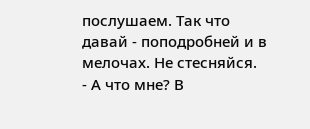послушаем. Так что давай - поподробней и в мелочах. Не стесняйся.
- А что мне? В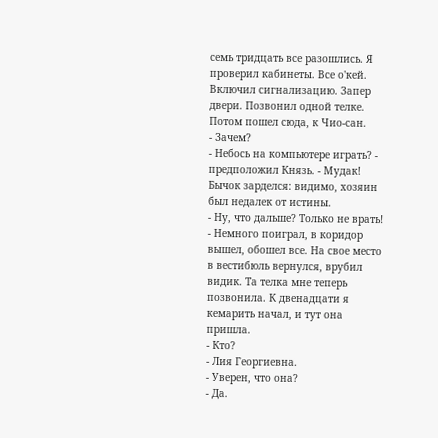семь тридцать все разошлись. Я проверил кабинеты. Все о'кей. Включил сигнализацию. Запер двери. Позвонил одной телке. Потом пошел сюда, к Чио-сан.
- Зачем?
- Небось на компьютере играть? - предположил Князь. - Мудак!
Бычок зарделся: видимо, хозяин был недалек от истины.
- Ну, что дальше? Только не врать!
- Немного поиграл, в коридор вышел, обошел все. На свое место в вестибюль вернулся, врубил видик. Та телка мне теперь позвонила. К двенадцати я кемарить начал, и тут она пришла.
- Кто?
- Лия Георгиевна.
- Уверен, что она?
- Да.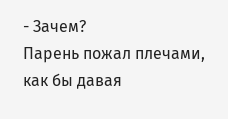- Зачем?
Парень пожал плечами, как бы давая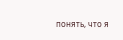понять, что я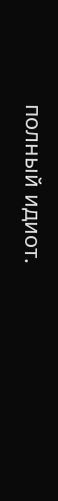полный идиот.